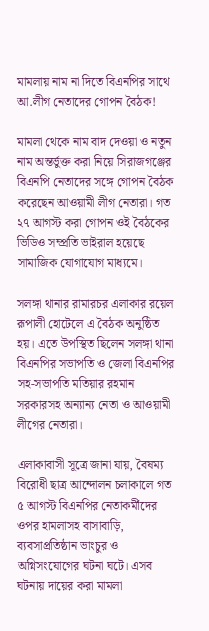মামলায় নাম না দিতে বিএনপির সাথে আ.লীগ নেতাদের গোপন বৈঠক!

মামলা থেকে নাম বাদ দেওয়া ও নতুন নাম অন্তর্ভুক্ত করা নিয়ে সিরাজগঞ্জের বিএনপি নেতাদের সঙ্গে গোপন বৈঠক করেছেন আওয়ামী লীগ নেতারা। গত ২৭ আগস্ট করা গোপন ওই বৈঠকের ভিডিও সম্প্রতি ভাইরাল হয়েছে সামাজিক যোগাযোগ মাধ্যমে।

সলঙ্গা থানার রামারচর এলাকার রয়েল রূপালী হোটেলে এ বৈঠক অনুষ্ঠিত হয়। এতে উপস্থিত ছিলেন সলঙ্গা থানা বিএনপির সভাপতি ও জেলা বিএনপির সহ-সভাপতি মতিয়ার রহমান সরকারসহ অন্যান্য নেতা ও আওয়ামী লীগের নেতারা।

এলাকাবাসী সূত্রে জানা যায়, বৈষম্য বিরোধী ছাত্র আন্দোলন চলাকালে গত ৫ আগস্ট বিএনপির নেতাকর্মীদের ওপর হামলাসহ বাসাবাড়ি, ব্যবসাপ্রতিষ্ঠান ভাংচুর ও অগ্নিসংযোগের ঘটনা ঘটে। এসব ঘটনায় দায়ের করা মামলা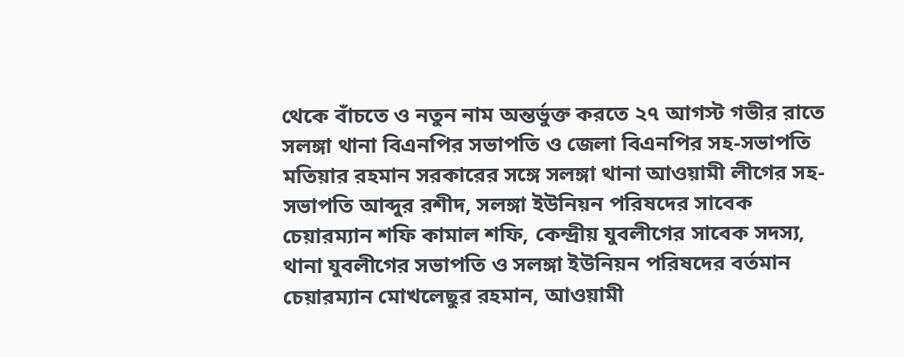থেকে বাঁচতে ও নতুন নাম অন্তর্ভুক্ত করতে ২৭ আগস্ট গভীর রাতে সলঙ্গা থানা বিএনপির সভাপতি ও জেলা বিএনপির সহ-সভাপতি মতিয়ার রহমান সরকারের সঙ্গে সলঙ্গা থানা আওয়ামী লীগের সহ-সভাপতি আব্দুর রশীদ, সলঙ্গা ইউনিয়ন পরিষদের সাবেক চেয়ারম্যান শফি কামাল শফি, কেন্দ্রীয় যুবলীগের সাবেক সদস্য, থানা যুবলীগের সভাপতি ও সলঙ্গা ইউনিয়ন পরিষদের বর্তমান চেয়ারম্যান মোখলেছুর রহমান, আওয়ামী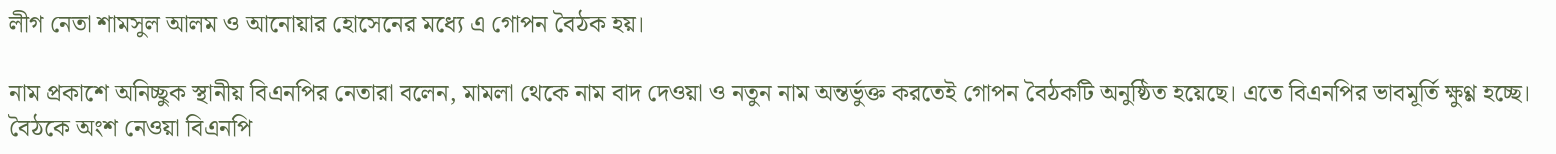লীগ নেতা শামসুল আলম ও আনোয়ার হোসেনের মধ্যে এ গোপন বৈঠক হয়।

নাম প্রকাশে অনিচ্ছুক স্থানীয় বিএনপির নেতারা বলেন, মামলা থেকে নাম বাদ দেওয়া ও নতুন নাম অন্তর্ভুক্ত করতেই গোপন বৈঠকটি অনুষ্ঠিত হয়েছে। এতে বিএনপির ভাবমূর্তি ক্ষুণ্ণ হচ্ছে। বৈঠকে অংশ নেওয়া বিএনপি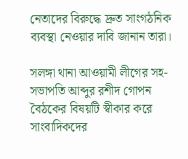নেতাদের বিরুদ্ধে দ্রুত সাংগঠনিক ব্যবস্থা নেওয়ার দাবি জানান তারা।

সলঙ্গা থানা আওয়ামী লীগের সহ-সভাপতি আব্দুর রশীদ গোপন বৈঠকের বিষয়টি স্বীকার করে সাংবাদিকদের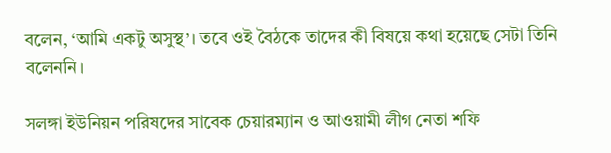বলেন, ‘আমি একটু অসুস্থ’। তবে ওই বৈঠকে তাদের কী বিষয়ে কথা হয়েছে সেটা তিনি বলেননি।

সলঙ্গা ইউনিয়ন পরিষদের সাবেক চেয়ারম্যান ও আওয়ামী লীগ নেতা শফি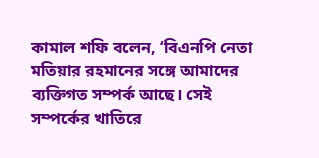কামাল শফি বলেন, ‘বিএনপি নেতা মতিয়ার রহমানের সঙ্গে আমাদের ব্যক্তিগত সম্পর্ক আছে। সেই সম্পর্কের খাতিরে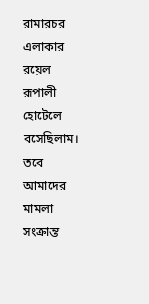রামারচর এলাকার রয়েল রূপালী হোটেলে বসেছিলাম। তবে আমাদের মামলা সংক্রান্ত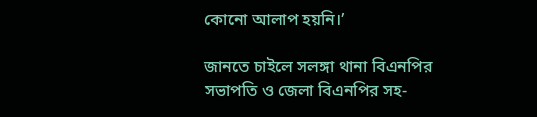কোনো আলাপ হয়নি।’

জানতে চাইলে সলঙ্গা থানা বিএনপির সভাপতি ও জেলা বিএনপির সহ-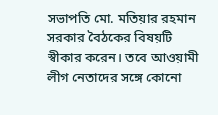সভাপতি মো. মতিয়ার রহমান সরকার বৈঠকের বিষয়টি স্বীকার করেন। তবে আওয়ামী লীগ নেতাদের সঙ্গে কোনো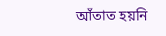আঁতাত হয়নি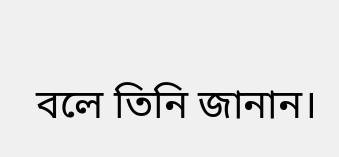বলে তিনি জানান।